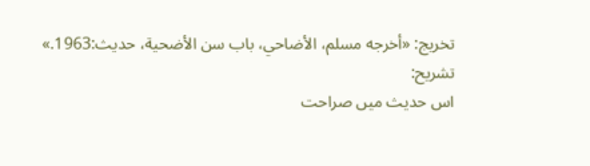تخریج: «أخرجه مسلم، الأضاحي، باب سن الأضحية، حديث:1963.»
تشریح:
اس حدیث میں صراحت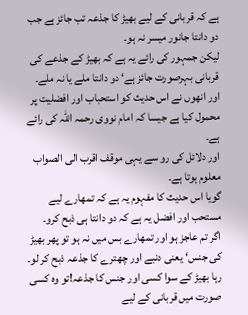ہے کہ قربانی کے لیے بھیڑ کا جذعہ تب جائز ہے جب دو دانتا جانور میسر نہ ہو۔
لیکن جمہور کی رائے یہ ہے کہ بھیڑ کے جذعے کی قربانی بہرصورت جائز ہے‘ دو دانتا ملے یا نہ ملے۔
اور انھوں نے اس حدیث کو استحباب اور افضلیت پر محمول کیا ہے جیسا کہ امام نووی رحمہ اللہ کی رائے ہے۔
اور دلائل کی رو سے یہی موقف اقرب الی الصواب معلوم ہوتا ہے۔
گویا اس حدیث کا مفہوم یہ ہے کہ تمھارے لیے مستحب اور افضل یہ ہے کہ دو دانتا ہی ذبح کرو۔
اگر تم عاجز ہو اور تمھارے بس میں نہ ہو تو پھر بھیڑ کی جنس‘ یعنی دنبے اور چھترے کا جذعہ ذبح کر لو۔
رہا بھیڑ کے سوا کسی اور جنس کا جذعہ!تو وہ کسی صورت میں قربانی کے لیے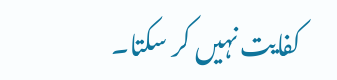کفایت نہیں کر سکتا۔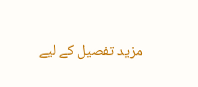مزید تفصیل کے لیے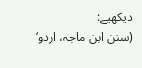دیکھیے:
(سنن ابن ماجہ، اردو‘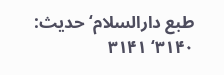طبع دارالسلام‘ حدیث: ۳۱۴۰‘ ۳۱۴۱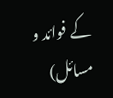کے فوائد و مسائل)